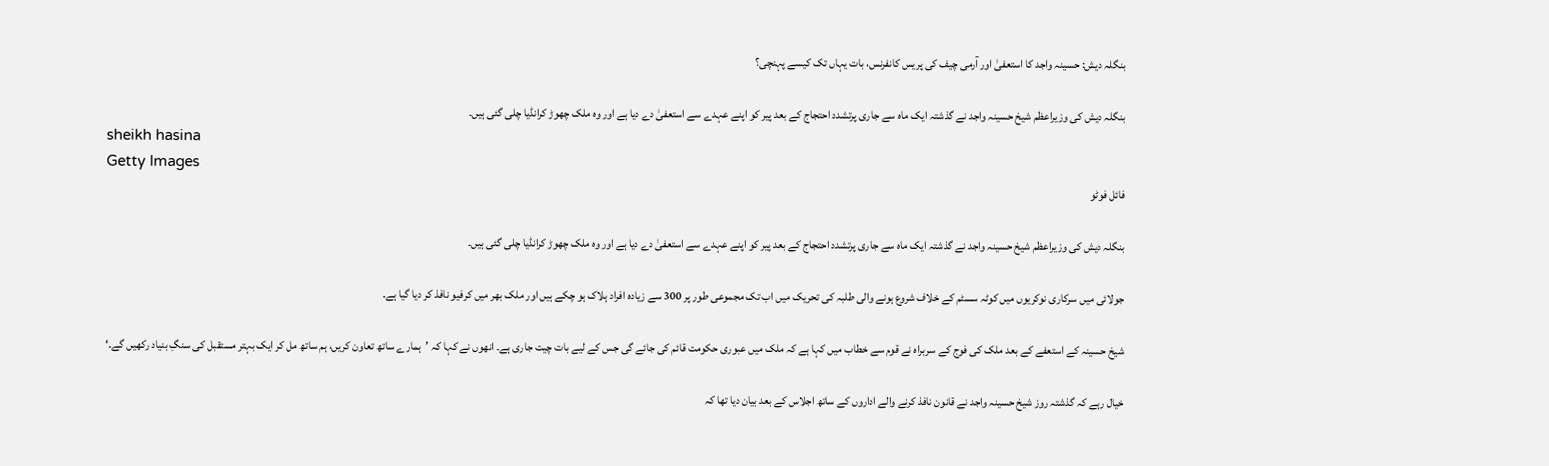بنگلہ دیش: حسینہ واجد کا استعفیٰ اور آرمی چیف کی پریس کانفرنس، بات یہاں تک کیسے پہنچی؟

بنگلہ دیش کی وزیراعظم شیخ حسینہ واجد نے گذشتہ ایک ماہ سے جاری پرتشدد احتجاج کے بعد پیر کو اپنے عہدے سے استعفیٰ دے دیا ہے اور وہ ملک چھوڑ کرانڈیا چلی گئی ہیں۔
sheikh hasina
Getty Images
فائل فوٹو

بنگلہ دیش کی وزیراعظم شیخ حسینہ واجد نے گذشتہ ایک ماہ سے جاری پرتشدد احتجاج کے بعد پیر کو اپنے عہدے سے استعفیٰ دے دیا ہے اور وہ ملک چھوڑ کرانڈیا چلی گئی ہیں۔

جولائی میں سرکاری نوکریوں میں کوٹہ سسٹم کے خلاف شروع ہونے والی طلبہ کی تحریک میں اب تک مجموعی طور پر 300 سے زیادہ افراد ہلاک ہو چکے ہیں اور ملک بھر میں کرفیو نافذ کر دیا گیا ہے۔

شیخ حسینہ کے استعفے کے بعد ملک کی فوج کے سربراہ نے قوم سے خطاب میں کہا ہے کہ ملک میں عبوری حکومت قائم کی جائے گی جس کے لیے بات چیت جاری ہے۔ انھوں نے کہا کہ ’ہمارے ساتھ تعاون کریں، ہم ساتھ مل کر ایک بہتر مستقبل کی سنگِ بنیاد رکھیں گے۔‘

خیال رہے کہ گذشتہ روز شیخ حسینہ واجد نے قانون نافذ کرنے والے اداروں کے ساتھ اجلاس کے بعد بیان دیا تھا کہ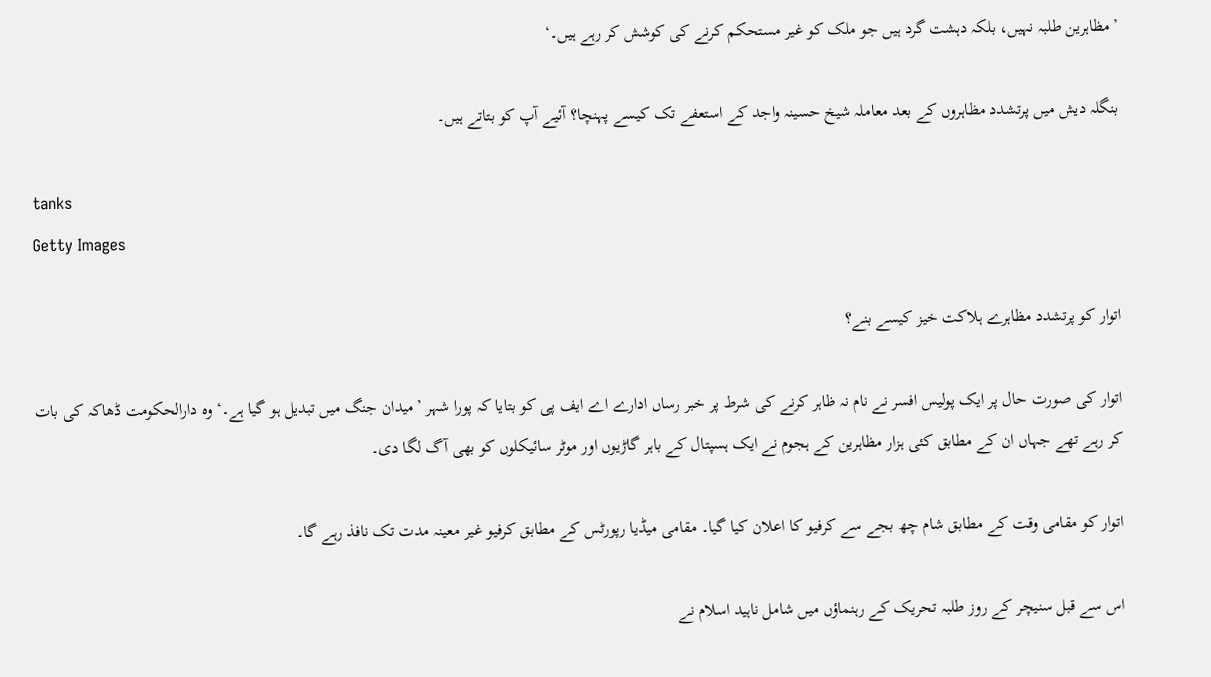’مظاہرین طلبہ نہیں، بلکہ دہشت گرد ہیں جو ملک کو غیر مستحکم کرنے کی کوشش کر رہے ہیں۔‘

بنگلہ دیش میں پرتشدد مظاہروں کے بعد معاملہ شیخ حسینہ واجد کے استعفے تک کیسے پہنچا؟ آئیے آپ کو بتاتے ہیں۔

tanks
Getty Images

اتوار کو پرتشدد مظاہرے ہلاکت خیز کیسے بنے؟

اتوار کی صورت حال پر ایک پولیس افسر نے نام نہ ظاہر کرنے کی شرط پر خبر رساں ادارے اے ایف پی کو بتایا کہ پورا شہر ’میدان جنگ میں تبدیل ہو گیا ہے۔‘ وہ دارالحکومت ڈھاکہ کی بات کر رہے تھے جہاں ان کے مطابق کئی ہزار مظاہرین کے ہجوم نے ایک ہسپتال کے باہر گاڑیوں اور موٹر سائیکلوں کو بھی آگ لگا دی۔

اتوار کو مقامی وقت کے مطابق شام چھ بجے سے کرفیو کا اعلان کیا گیا۔ مقامی میڈیا رپورٹس کے مطابق کرفیو غیر معینہ مدت تک نافذ رہے گا۔

اس سے قبل سنیچر کے روز طلبہ تحریک کے رہنماؤں میں شامل ناہید اسلام نے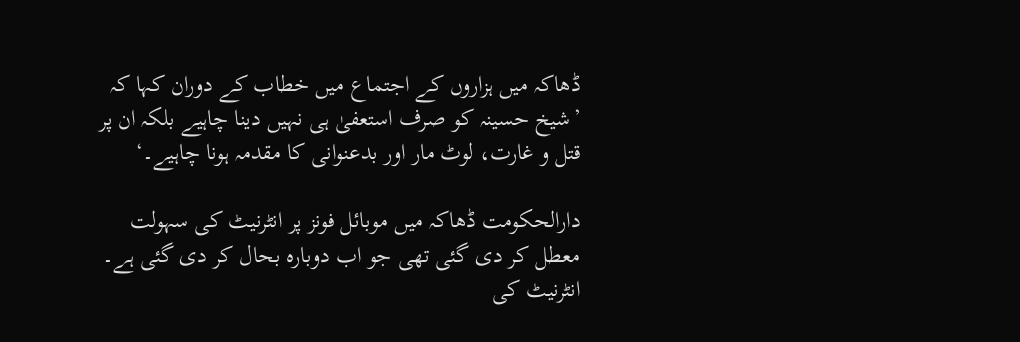ڈھاکہ میں ہزاروں کے اجتماع میں خطاب کے دوران کہا کہ ’شیخ حسینہ کو صرف استعفیٰ ہی نہیں دینا چاہیے بلکہ ان پر قتل و غارت، لوٹ مار اور بدعنوانی کا مقدمہ ہونا چاہیے۔‘

دارالحکومت ڈھاکہ میں موبائل فونز پر انٹرنیٹ کی سہولت معطل کر دی گئی تھی جو اب دوبارہ بحال کر دی گئی ہے۔ انٹرنیٹ کی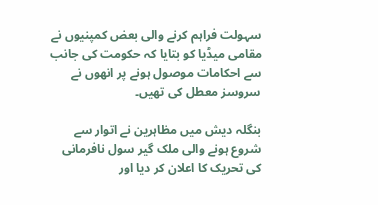سہولت فراہم کرنے والی بعض کمپنیوں نے مقامی میڈیا کو بتایا کہ حکومت کی جانب سے احکامات موصول ہونے پر انھوں نے سروسز معطل کی تھیں۔

بنگلہ دیش میں مظاہرین نے اتوار سے شروع ہونے والی ملک گیر سول نافرمانی کی تحریک کا اعلان کر دیا اور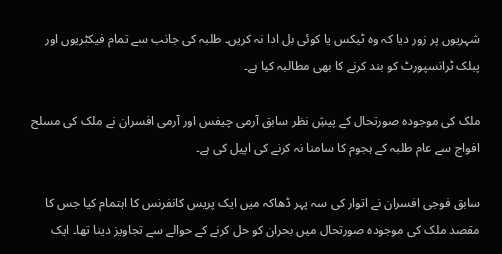شہریوں پر زور دیا کہ وہ ٹیکس یا کوئی بل ادا نہ کریں۔ طلبہ کی جانب سے تمام فیکٹریوں اور پبلک ٹرانسپورٹ کو بند کرنے کا بھی مطالبہ کیا ہے۔

ملک کی موجودہ صورتحال کے پیشِ نظر سابق آرمی چیفس اور آرمی افسران نے ملک کی مسلح افواج سے عام طلبہ کے ہجوم کا سامنا نہ کرنے کی اپیل کی ہے۔

سابق فوجی افسران نے اتوار کی سہ پہر ڈھاکہ میں ایک پریس کانفرنس کا اہتمام کیا جس کا مقصد ملک کی موجودہ صورتحال میں بحران کو حل کرنے کے حوالے سے تجاویز دینا تھا۔ ایک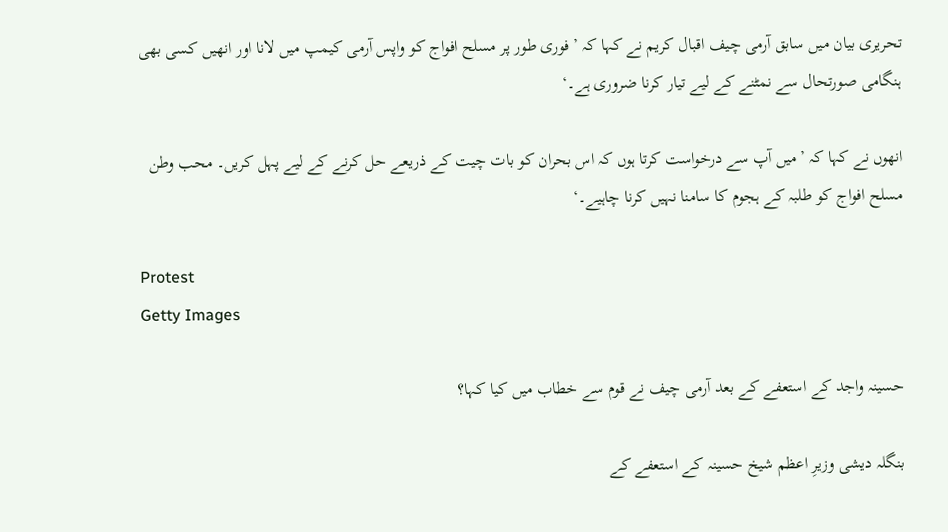تحریری بیان میں سابق آرمی چیف اقبال کریم نے کہا کہ ’فوری طور پر مسلح افواج کو واپس آرمی کیمپ میں لانا اور انھیں کسی بھی ہنگامی صورتحال سے نمٹنے کے لیے تیار کرنا ضروری ہے۔‘

انھوں نے کہا کہ ’میں آپ سے درخواست کرتا ہوں کہ اس بحران کو بات چیت کے ذریعے حل کرنے کے لیے پہل کریں۔ محب وطن مسلح افواج کو طلبہ کے ہجوم کا سامنا نہیں کرنا چاہیے۔‘

Protest
Getty Images

حسینہ واجد کے استعفے کے بعد آرمی چیف نے قوم سے خطاب میں کیا کہا؟

بنگلہ دیشی وزیرِ اعظم شیخ حسینہ کے استعفے کے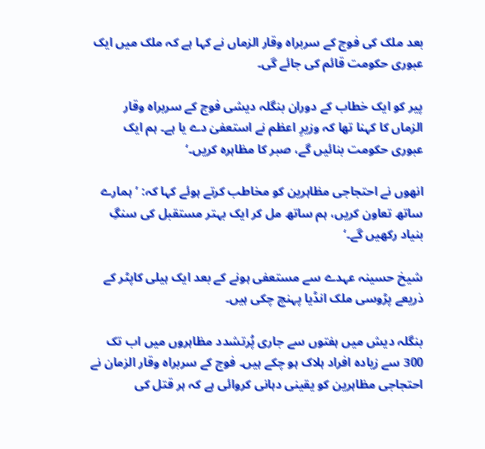بعد ملک کی فوج کے سربراہ وقار الزماں نے کہا ہے کہ ملک میں ایک عبوری حکومت قائم کی جائے گی۔

پیر کو ایک خطاب کے دوران بنگلہ دیشی فوج کے سربراہ وقار الزماں کا کہنا تھا کہ وزیرِ اعظم نے استعفیٰ دے یا ہے۔ ہم ایک عبوری حکومت بنائیں گے، صبر کا مظاہرہ کریں۔‘

انھوں نے احتجاجی مظاہرین کو مخاطب کرتے ہوئے کہا کہ: ’ہمارے ساتھ تعاون کریں، ہم ساتھ مل کر ایک بہتر مستقبل کی سنگِ بنیاد رکھیں گے۔‘

شیخ حسینہ عہدے سے مستعفی ہونے کے بعد ایک ہیلی کاپٹر کے ذریعے پڑوسی ملک انڈیا پہنچ چکی ہیں۔

بنگلہ دیش میں ہفتوں سے جاری پُرتشدد مظاہروں میں اب تک 300 سے زیادہ افراد ہلاک ہو چکے ہیں۔ فوج کے سربراہ وقار الزمان نے احتجاجی مظاہرین کو یقینی دہانی کروائی ہے کہ ہر قتل کی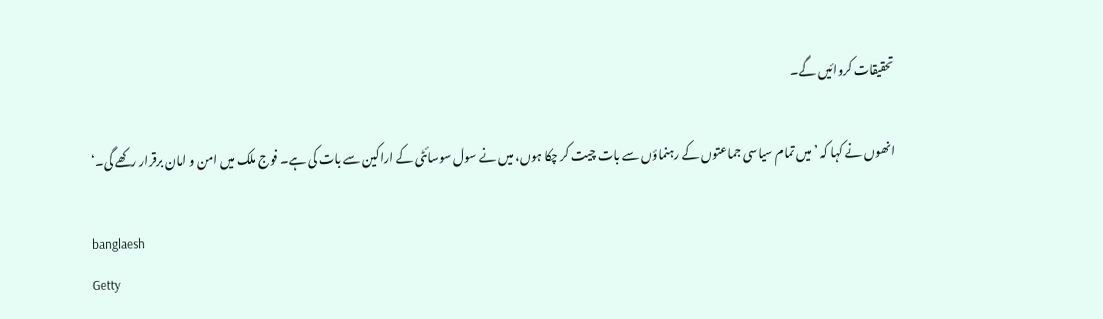تحقیقات کروائیں گے۔

انھوں نے کہا کہ ’میں تمام سیاسی جماعتوں کے رہنماؤں سے بات چیت کر چکا ہوں، میں نے سول سوسائٹی کے اراکین سے بات کی ہے۔ فوج ملک میں امن و امان برقرار رکھے گی۔‘

banglaesh
Getty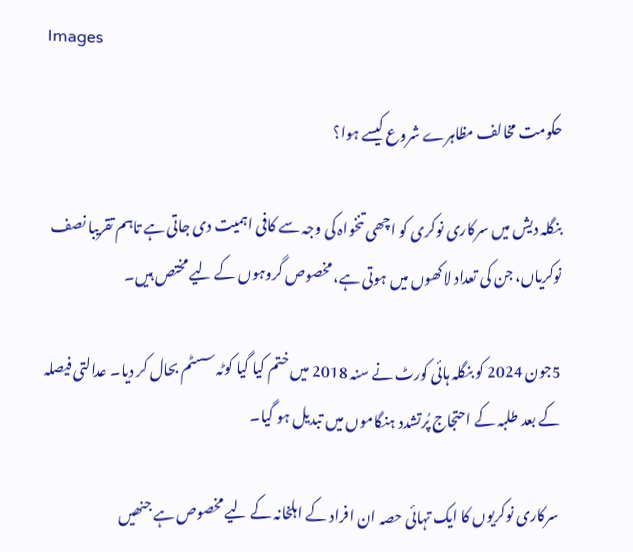Images

حکومت مخالف مظاہرے شروع کیسے ہوا؟

بنگلہ دیش میں سرکاری نوکری کو اچھی تنخواہ کی وجہ سے کافی اہمیت دی جاتی ہے تاہم تقریبا نصف نوکریاں، جن کی تعداد لاکھوں میں ہوتی ہے، مخصوص گروہوں کے لیے مختص ہیں۔

5جون 2024 کو بنگلہ ہائی کورٹ نے سنہ 2018 میں ختم کیا گیا کوٹہ سسٹم بحال کر دیا۔ عدالتی فیصلہ کے بعد طلبہ کے احتجاج پُرتشدد ہنگاموں میں تبدیل ہو گیا۔

سرکاری نوکریوں کا ایک تہائی حصہ ان افراد کے اہلخانہ کے لیے مخصوص ہے جنھیں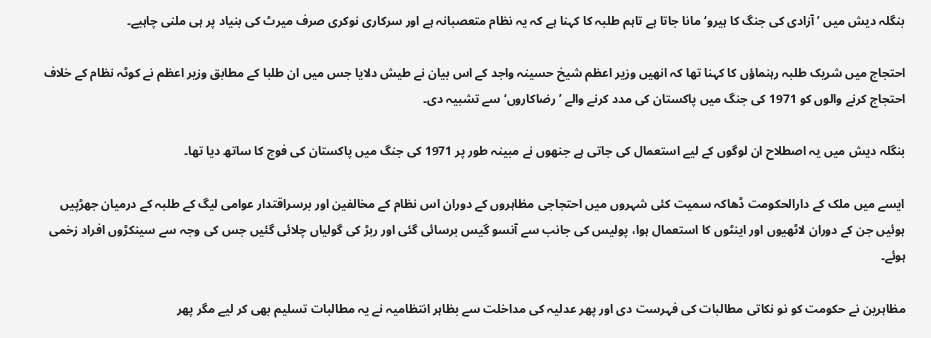بنگلہ دیش میں ’آزادی کی جنگ کا ہیرو‘ مانا جاتا ہے تاہم طلبہ کا کہنا ہے کہ یہ نظام متعصبانہ ہے اور سرکاری نوکری صرف میرٹ کی بنیاد پر ہی ملنی چاہیے۔

احتجاج میں شریک طلبہ رہنماؤں کا کہنا تھا کہ انھیں وزیر اعظم شیخ حسینہ واجد کے اس بیان نے طیش دلایا جس میں ان طلبا کے مطابق وزیر اعظم نے کوٹہ نظام کے خلاف احتجاج کرنے والوں کو 1971 کی جنگ میں پاکستان کی مدد کرنے والے ’رضاکاروں‘ سے تشبیہ دی۔

بنگلہ دیش میں یہ اصطلاح ان لوگوں کے لیے استعمال کی جاتی ہے جنھوں نے مبینہ طور پر 1971 کی جنگ میں پاکستان کی فوج کا ساتھ دیا تھا۔

ایسے میں ملک کے دارالحکومت ڈھاکہ سمیت کئی شہروں میں احتجاجی مظاہروں کے دوران اس نظام کے مخالفین اور برسراقتدار عوامی لیگ کے طلبہ کے درمیان جھڑپیں ہوئیں جن کے دوران لاٹھیوں اور اینٹوں کا استعمال ہوا، پولیس کی جانب سے آنسو گیس برسائی گئی اور ربڑ کی گولیاں چلائی گئیں جس کی وجہ سے سینکڑوں افراد زخمی ہوئے۔

مظاہرین نے حکومت کو نو نکاتی مطالبات کی فہرست دی اور پھر عدلیہ کی مداخلت سے بظاہر انتظامیہ نے یہ مطالبات تسلیم بھی کر لیے مگر پھر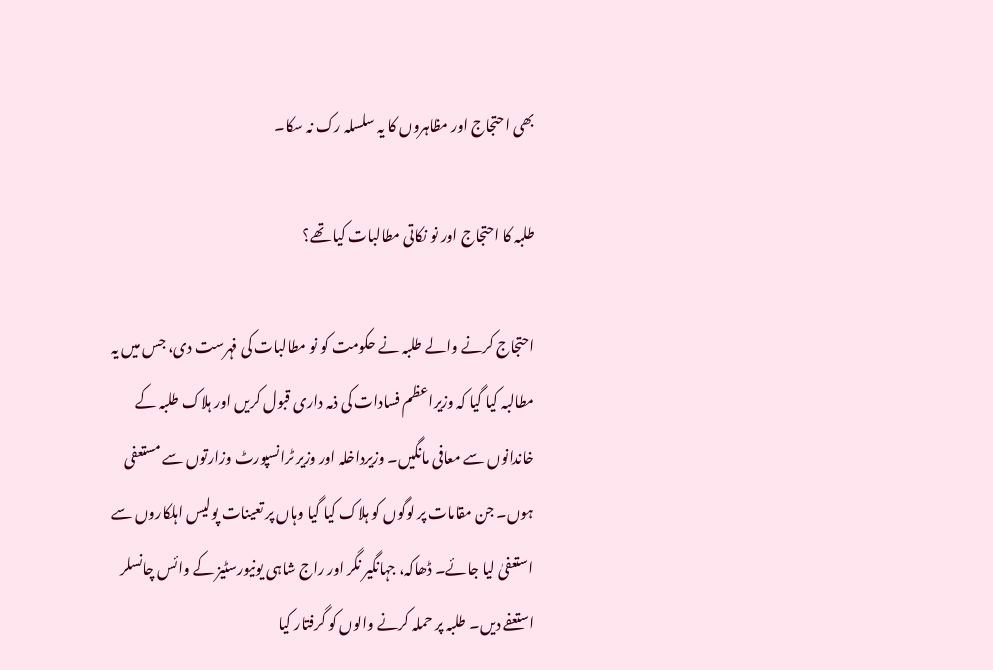بھی احتجاج اور مظاہروں کا یہ سلسلہ رک نہ سکا۔

طلبہ کا احتجاج اور نو نکاتی مطالبات کیا تھے؟

احتجاج کرنے والے طلبہ نے حکومت کو نو مطالبات کی فہرست دی، جس میں یہ مطالبہ کیا گیا کہ وزیراعظم فسادات کی ذمہ داری قبول کریں اور ہلاک طلبہ کے خاندانوں سے معافی مانگیں۔ وزیرداخلہ اور وزیر ٹرانسپورٹ وزارتوں سے مستعفی ہوں۔ جن مقامات پر لوگوں کو ہلاک کیا گیا وہاں پر تعینات پولیس اہلکاروں سے استعفیٰ لیا جائے۔ ڈھاکہ، جہانگیر نگر اور راج شاہی یونیورسٹیز کے وائس چانسلر استعفے دیں۔ طلبہ پر حملہ کرنے والوں کو گرفتار کیا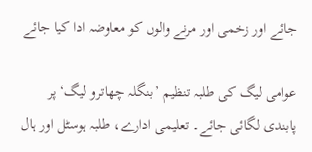جائے اور زخمی اور مرنے والوں کو معاوضہ ادا کیا جائے

عوامی لیگ کی طلبہ تنظیم ’بنگلہ چھاترو لیگ‘ پر پابندی لگائی جائے۔ تعلیمی ادارے، طلبہ ہوسٹل اور ہال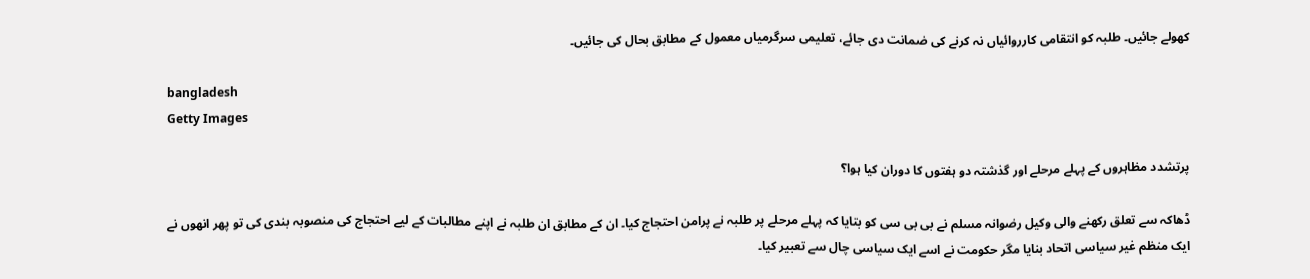کھولے جائیں۔ طلبہ کو انتقامی کارروائیاں نہ کرنے کی ضمانت دی جائے، تعلیمی سرگرمیاں معمول کے مطابق بحال کی جائیں۔

bangladesh
Getty Images

پرتشدد مظاہروں کے پہلے مرحلے اور گذشتہ دو ہفتوں کا دوران کیا ہوا؟

ڈھاکہ سے تعلق رکھنے والی وکیل رضوانہ مسلم نے بی بی سی کو بتایا کہ پہلے مرحلے پر طلبہ نے پرامن احتجاج کیا۔ ان کے مطابق ان طلبہ نے اپنے مطالبات کے لیے احتجاج کی منصوبہ بندی کی تو پھر انھوں نے ایک منظم غیر سیاسی اتحاد بنایا مگر حکومت نے اسے ایک سیاسی چال سے تعبیر کیا۔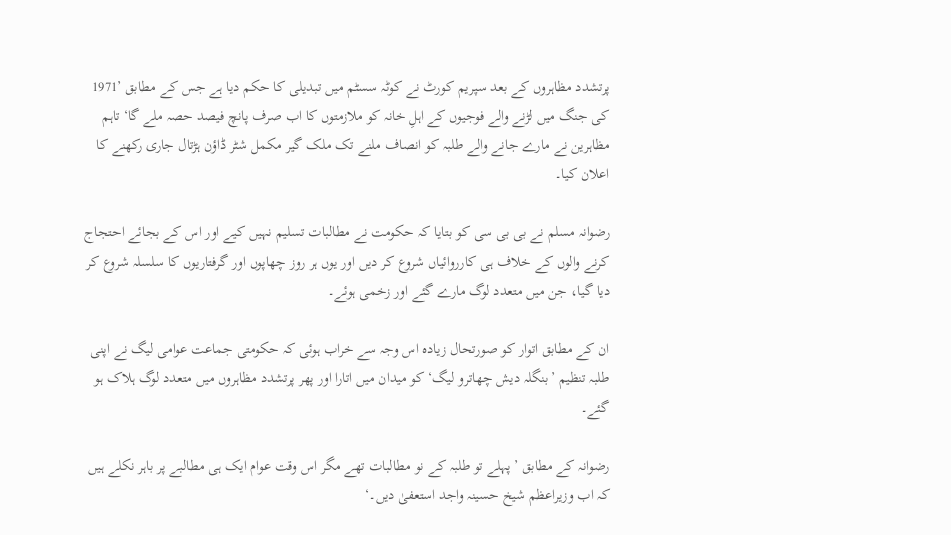پرتشدد مظاہروں کے بعد سپریم کورٹ نے کوٹہ سسٹم میں تبدیلی کا حکم دیا ہے جس کے مطابق ’1971 کی جنگ میں لڑنے والے فوجیوں کے اہلِ خانہ کو ملازمتوں کا اب صرف پانچ فیصد حصہ ملے گا‘ تاہم مظاہرین نے مارے جانے والے طلبہ کو انصاف ملنے تک ملک گیر مکمل شٹر ڈاؤن ہڑتال جاری رکھنے کا اعلان کیا۔

رضوانہ مسلم نے بی بی سی کو بتایا کہ حکومت نے مطالبات تسلیم نہیں کیے اور اس کے بجائے احتجاج کرنے والوں کے خلاف ہی کارروائیاں شروع کر دیں اور یوں ہر روز چھاپوں اور گرفتاریوں کا سلسلہ شروع کر دیا گیا، جن میں متعدد لوگ مارے گئے اور زخمی ہوئے۔

ان کے مطابق اتوار کو صورتحال زیادہ اس وجہ سے خراب ہوئی کہ حکومتی جماعت عوامی لیگ نے اپنی طلبہ تنظیم ’بنگلہ دیش چھاترو لیگ‘ کو میدان میں اتارا اور پھر پرتشدد مظاہروں میں متعدد لوگ ہلاک ہو گئے۔

رضوانہ کے مطابق ’پہلے تو طلبہ کے نو مطالبات تھے مگر اس وقت عوام ایک ہی مطالبے پر باہر نکلے ہیں کہ اب وزیراعظم شیخ حسینہ واجد استعفیٰ دیں۔‘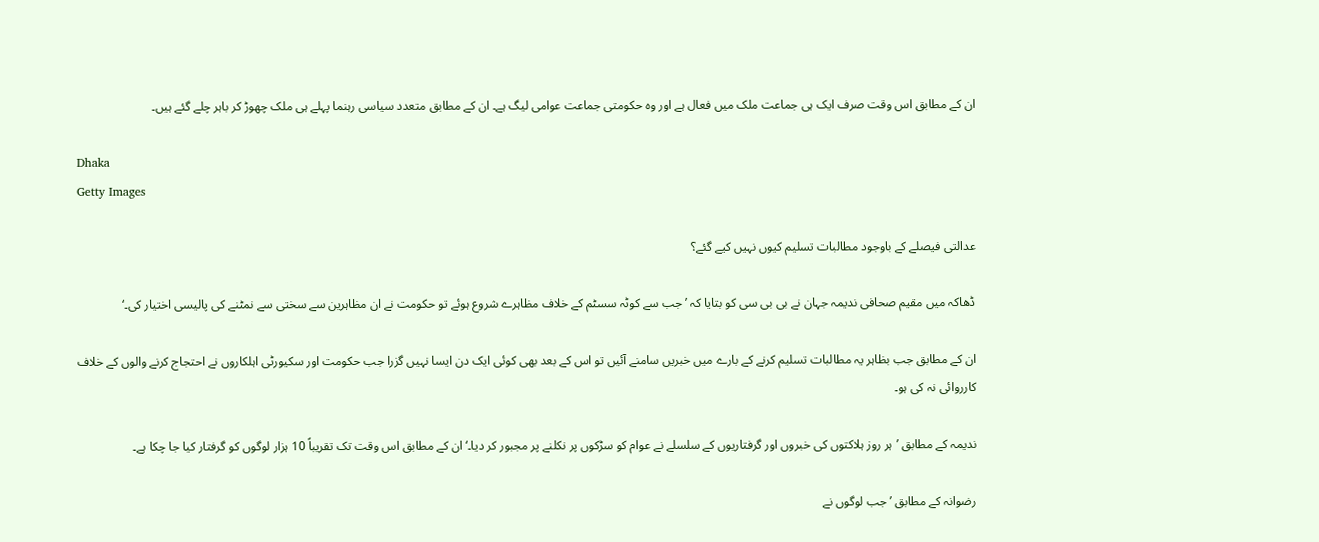ان کے مطابق اس وقت صرف ایک ہی جماعت ملک میں فعال ہے اور وہ حکومتی جماعت عوامی لیگ ہے۔ ان کے مطابق متعدد سیاسی رہنما پہلے ہی ملک چھوڑ کر باہر چلے گئے ہیں۔

Dhaka
Getty Images

عدالتی فیصلے کے باوجود مطالبات تسلیم کیوں نہیں کیے گئے؟

ڈھاکہ میں مقیم صحافی ندیمہ جہان نے بی بی سی کو بتایا کہ ’جب سے کوٹہ سسٹم کے خلاف مظاہرے شروع ہوئے تو حکومت نے ان مظاہرین سے سختی سے نمٹنے کی پالیسی اختیار کی۔‘

ان کے مطابق جب بظاہر یہ مطالبات تسلیم کرنے کے بارے میں خبریں سامنے آئیں تو اس کے بعد بھی کوئی ایک دن ایسا نہیں گزرا جب حکومت اور سکیورٹی اہلکاروں نے احتجاج کرنے والوں کے خلاف کارروائی نہ کی ہو۔

ندیمہ کے مطابق ’ہر روز ہلاکتوں کی خبروں اور گرفتاریوں کے سلسلے نے عوام کو سڑکوں پر نکلنے پر مجبور کر دیا۔‘ ان کے مطابق اس وقت تک تقریباً 10 ہزار لوگوں کو گرفتار کیا جا چکا ہے۔

رضوانہ کے مطابق ’جب لوگوں نے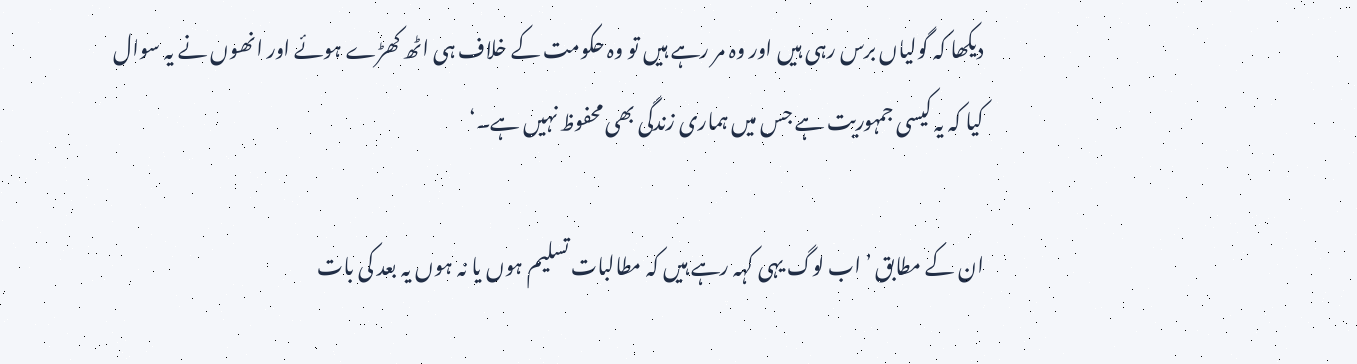دیکھا کہ گولیاں برس رہی ہیں اور وہ مر رہے ہیں تو وہ حکومت کے خلاف ہی اٹھ کھڑے ہوئے اور انھوں نے یہ سوال کیا کہ یہ کیسی جمہوریت ہے جس میں ہماری زندگی بھی محفوظ نہیں ہے۔‘

ان کے مطابق ’اب لوگ یہی کہہ رہے ہیں کہ مطالبات تسلیم ہوں یا نہ ہوں یہ بعد کی بات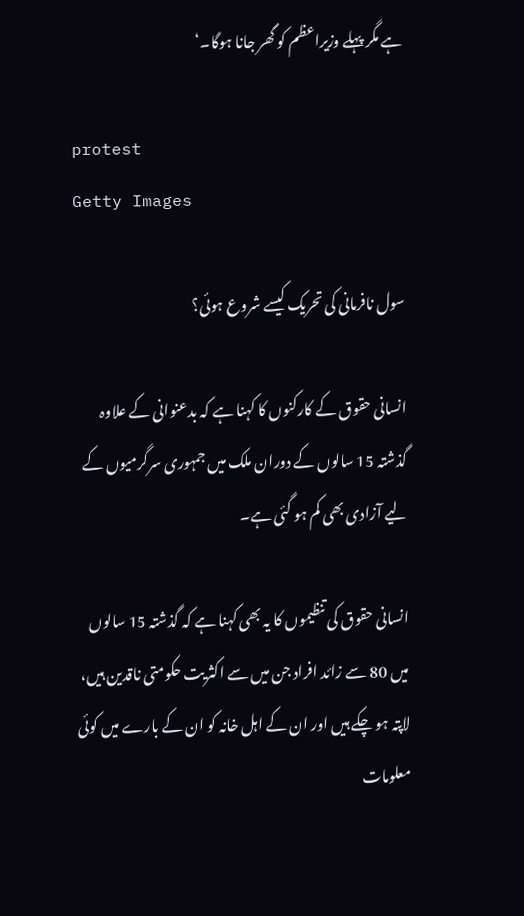ہے مگر پہلے وزیراعظم کو گھر جانا ہوگا۔‘

protest
Getty Images

سول نافرمانی کی تحریک کیسے شروع ہوئی؟

انسانی حقوق کے کارکنوں کا کہنا ہے کہ بدعنوانی کے علاوہ گذشتہ 15 سالوں کے دوران ملک میں جمہوری سرگرمیوں کے لیے آزادی بھی کم ہو گئی ہے۔

انسانی حقوق کی تنظیموں کا یہ بھی کہنا ہے کہ گذشتہ 15 سالوں میں 80 سے زائد افراد جن میں سے اکثریت حکومتی ناقدین ہیں، لاپتہ ہو چکے ہیں اور ان کے اہل خانہ کو ان کے بارے میں کوئی معلومات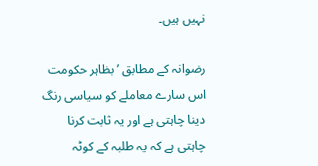نہیں ہیں۔

رضوانہ کے مطابق ’بظاہر حکومت اس سارے معاملے کو سیاسی رنگ دینا چاہتی ہے اور یہ ثابت کرنا چاہتی ہے کہ یہ طلبہ کے کوٹہ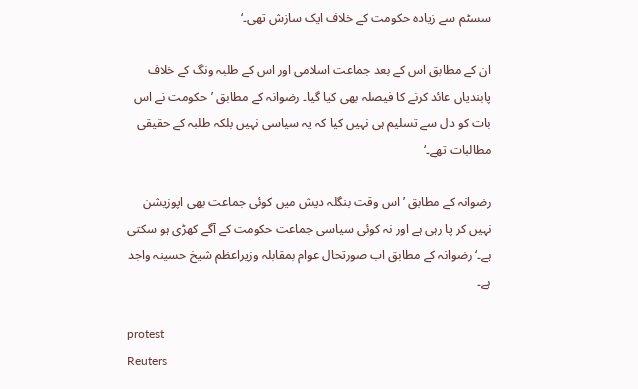سسٹم سے زیادہ حکومت کے خلاف ایک سازش تھی۔‘

ان کے مطابق اس کے بعد جماعت اسلامی اور اس کے طلبہ ونگ کے خلاف پابندیاں عائد کرنے کا فیصلہ بھی کیا گیا۔ رضوانہ کے مطابق ’حکومت نے اس بات کو دل سے تسلیم ہی نہیں کیا کہ یہ سیاسی نہیں بلکہ طلبہ کے حقیقی مطالبات تھے۔‘

رضوانہ کے مطابق ’اس وقت بنگلہ دیش میں کوئی جماعت بھی اپوزیشن نہیں کر پا رہی ہے اور نہ کوئی سیاسی جماعت حکومت کے آگے کھڑی ہو سکتی ہے۔‘ رضوانہ کے مطابق اب صورتحال عوام بمقابلہ وزیراعظم شیخ حسینہ واجد ہے۔

protest
Reuters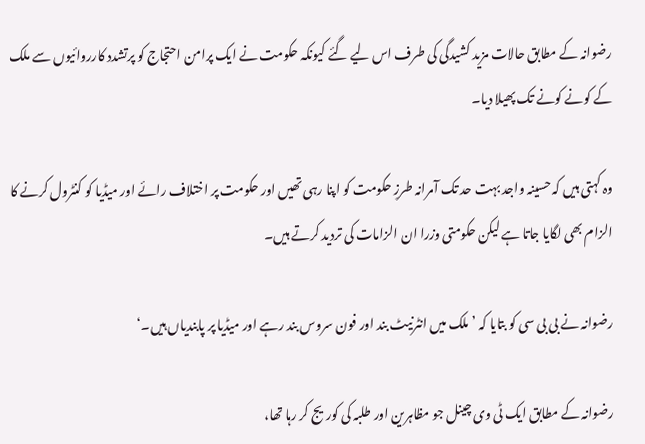رضوانہ کے مطابق حالات مزید کشیدگی کی طرف اس لیے گئے کیونکہ حکومت نے ایک پرامن احتجاج کو پرتشدد کارروائیوں سے ملک کے کونے کونے تک پھیلا دیا۔

وہ کہتی ہیں کہ حسینہ واجد بہت حد تک آمرانہ طرزِ حکومت کو اپنا رہی تھیں اور حکومت پر اختلاف رائے اور میڈیا کو کنٹرول کرنے کا الزام بھی لگایا جاتا ہے لیکن حکومتی وزرا ان الزامات کی تردید کرتے ہیں۔

رضوانہ نے بی بی سی کو بتایا کہ ’ملک میں انٹرنیٹ بند اور فون سروس بند رہے اور میڈیا پر پابندیاں ہیں۔‘

رضوانہ کے مطابق ایک ٹی وی چینل جو مظاہرین اور طلبہ کی کوریج کر رہا تھا،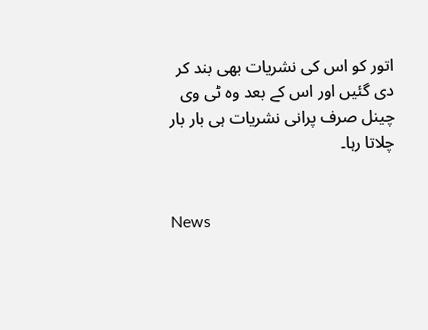اتور کو اس کی نشریات بھی بند کر دی گئیں اور اس کے بعد وہ ٹی وی چینل صرف پرانی نشریات ہی بار بار چلاتا رہا۔


News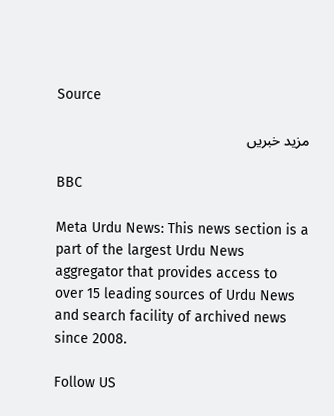Source

مزید خبریں

BBC

Meta Urdu News: This news section is a part of the largest Urdu News aggregator that provides access to over 15 leading sources of Urdu News and search facility of archived news since 2008.

Follow US